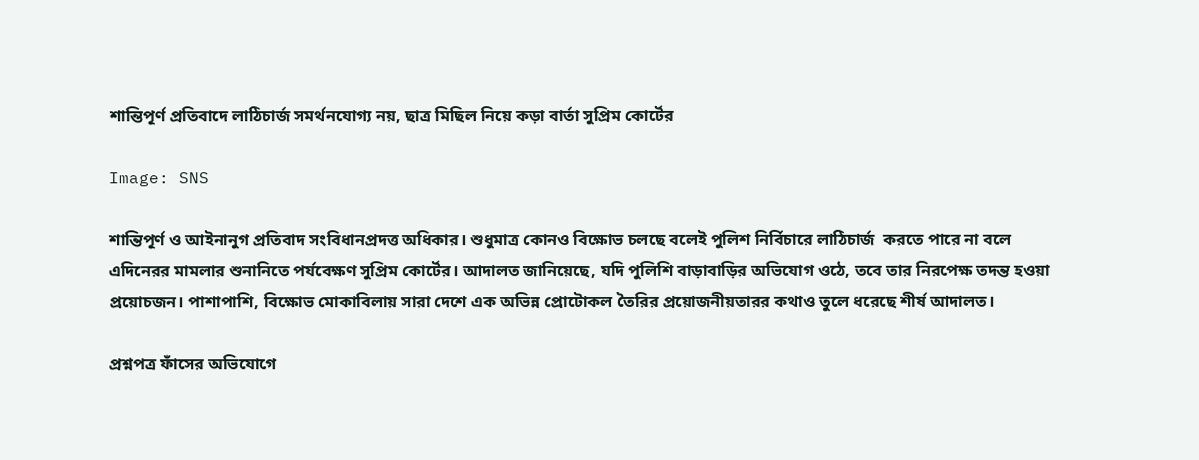শান্তিপূর্ণ প্রতিবাদে লাঠিচার্জ সমর্থনযোগ্য নয়, ছাত্র মিছিল নিয়ে কড়া বার্তা সুপ্রিম কোর্টের

Image: SNS

শান্তিপূর্ণ ও আইনানুগ প্রতিবাদ সংবিধানপ্রদত্ত অধিকার। শুধুমাত্র কোনও বিক্ষোভ চলছে বলেই পুলিশ নির্বিচারে লাঠিচার্জ  করতে পারে না বলে এদিনেরর মামলার শুনানিতে পর্যবেক্ষণ সুপ্রিম কোর্টের। আদালত জানিয়েছে, যদি পুলিশি বাড়াবাড়ির অভিযোগ ওঠে, তবে তার নিরপেক্ষ তদন্ত হওয়া প্রয়োচজন। পাশাপাশি, বিক্ষোভ মোকাবিলায় সারা দেশে এক অভিন্ন প্রোটোকল তৈরির প্রয়োজনীয়তারর কথাও তুলে ধরেছে শীর্ষ আদালত।

প্রশ্নপত্র ফাঁসের অভিযোগে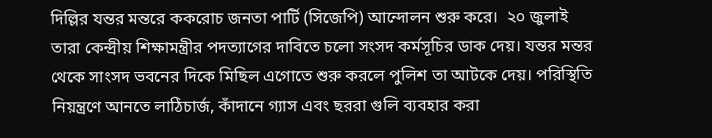দিল্লির যন্তর মন্তরে ককরোচ জনতা পার্টি (সিজেপি) আন্দোলন শুরু করে।  ২০ জুলাই তারা কেন্দ্রীয় শিক্ষামন্ত্রীর পদত্যাগের দাবিতে চলো সংসদ কর্মসূচির ডাক দেয়। যন্তর মন্তর থেকে সাংসদ ভবনের দিকে মিছিল এগোতে শুরু করলে পুলিশ তা আটকে দেয়। পরিস্থিতি নিয়ন্ত্রণে আনতে লাঠিচার্জ, কাঁদানে গ্যাস এবং ছররা গুলি ব্যবহার করা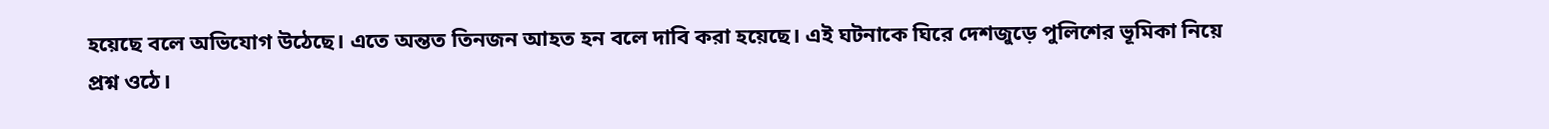হয়েছে বলে অভিযোগ উঠেছে। এতে অন্তত তিনজন আহত হন বলে দাবি করা হয়েছে। এই ঘটনাকে ঘিরে দেশজুড়ে পুলিশের ভূমিকা নিয়ে প্রশ্ন ওঠে।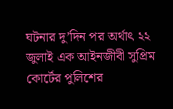ঘটনার দু’দিন পর অর্থাৎ ২২ জুলাই এক আইনজীবী সুপ্রিম কোর্টের পুলিশের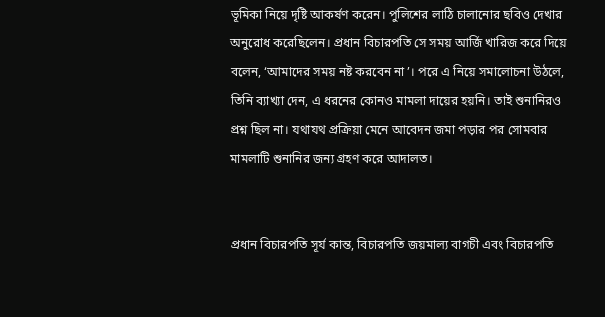ভূমিকা নিয়ে দৃষ্টি আকর্ষণ করেন। পুলিশের লাঠি চালানোর ছবিও দেখার অনুরোধ করেছিলেন। প্রধান বিচারপতি সে সময় আর্জি খারিজ করে দিয়ে বলেন, ‘আমাদের সময় নষ্ট করবেন না’। পরে এ নিয়ে সমালোচনা উঠলে,  তিনি ব্যাখ্যা দেন, এ ধরনের কোনও মামলা দায়ের হয়নি। তাই শুনানিরও প্রশ্ন ছিল না। যথাযথ প্রক্রিয়া মেনে আবেদন জমা পড়ার পর সোমবার মামলাটি শুনানির জন্য গ্রহণ করে আদালত।


প্রধান বিচারপতি সূর্য কান্ত, বিচারপতি জয়মাল্য বাগচী এবং বিচারপতি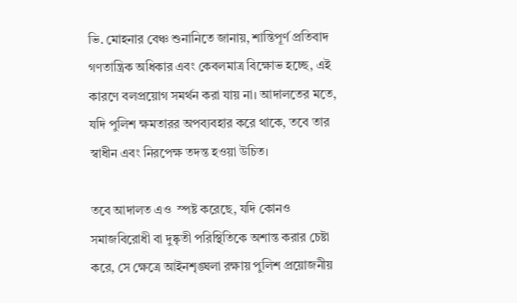ভি. মোহনার বেঞ্চ শুনানিতে জানায়, শান্তিপূর্ণ প্রতিবাদ গণতান্ত্রিক অধিকার এবং কেবলমাত্র বিক্ষোভ হচ্ছে, এই কারণে বলপ্রয়োগ সমর্থন করা যায় না। আদালতের মতে, যদি পুলিশ ক্ষমতারর অপব্যবহার করে থাকে, তবে তার স্বাধীন এবং নিরপেক্ষ তদন্ত হওয়া উচিত।

তবে আদালত এও  স্পষ্ট করেছে, যদি কোনও সমাজবিরোধী বা দুষ্কৃতী পরিস্থিতিকে অশান্ত করার চেষ্টা করে, সে ক্ষেত্রে আইনশৃঙ্ঘলা রক্ষায় পুলিশ প্রয়োজনীয়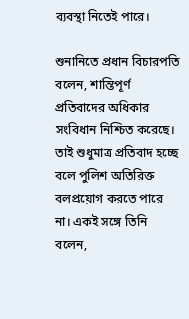ব্যবস্থা নিতেই পারে।

শুনানিতে প্রধান বিচারপতি বলেন, শান্তিপূর্ণ প্রতিবাদের অধিকার সংবিধান নিশ্চিত করেছে। তাই শুধুমাত্র প্রতিবাদ হচ্ছে বলে পুলিশ অতিরিক্ত বলপ্রয়োগ করতে পারে না। একই সঙ্গে তিনি বলেন,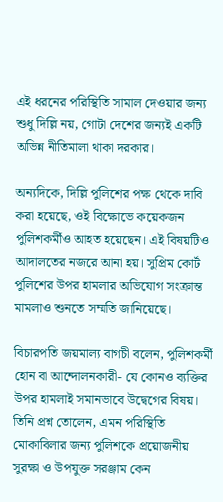এই ধরনের পরিস্থিতি সামাল দেওয়ার জন্য শুধু দিল্লি নয়, গোটা দেশের জন্যই একটি অভিন্ন নীতিমালা থাকা দরকার।

অন্যদিকে, দিল্লি পুলিশের পক্ষ থেকে দাবি করা হয়েছে, ওই বিক্ষোভে কয়েকজন পুলিশকর্মীও আহত হয়েছেন। এই বিষয়টিও আদালতের নজরে আনা হয়। সুপ্রিম কোর্ট পুলিশের উপর হামলার অভিযোগ সংক্রান্ত মামলাও শুনতে সম্মতি জানিয়েছে।

বিচারপতি জয়মাল্য বাগচী বলেন, পুলিশকর্মী হোন বা আন্দোলনকারী- যে কোনও ব্যক্তির উপর হামলাই সমানভাবে উদ্বেগের বিষয়। তিনি প্রশ্ন তোলেন, এমন পরিস্থিতি মোকাবিলার জন্য পুলিশকে প্রয়োজনীয় সুরক্ষা ও উপযুক্ত সরঞ্জাম কেন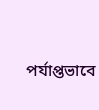পর্যাপ্তভাবে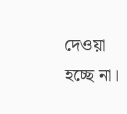দেওয়া হচ্ছে না।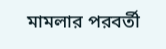মামলার পরবর্তী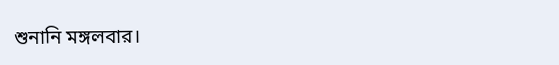শুনানি মঙ্গলবার।